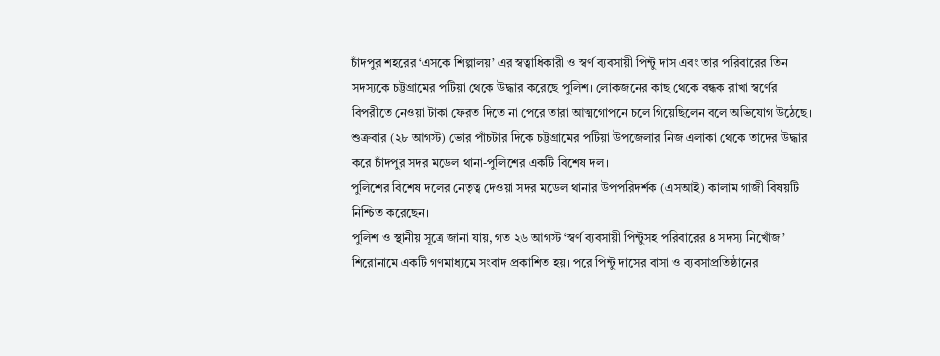চাঁদপুর শহরের ‘এসকে শিল্পালয়’ এর স্বত্বাধিকারী ও স্বর্ণ ব্যবসায়ী পিন্টু দাস এবং তার পরিবারের তিন সদস্যকে চট্টগ্রামের পটিয়া থেকে উদ্ধার করেছে পুলিশ। লোকজনের কাছ থেকে বন্ধক রাখা স্বর্ণের বিপরীতে নেওয়া টাকা ফেরত দিতে না পেরে তারা আত্মগোপনে চলে গিয়েছিলেন বলে অভিযোগ উঠেছে।
শুক্রবার (২৮ আগস্ট) ভোর পাঁচটার দিকে চট্টগ্রামের পটিয়া উপজেলার নিজ এলাকা থেকে তাদের উদ্ধার করে চাঁদপুর সদর মডেল থানা-পুলিশের একটি বিশেষ দল।
পুলিশের বিশেষ দলের নেতৃত্ব দেওয়া সদর মডেল থানার উপপরিদর্শক (এসআই) কালাম গাজী বিষয়টি নিশ্চিত করেছেন।
পুলিশ ও স্থানীয় সূত্রে জানা যায়, গত ২৬ আগস্ট ‘স্বর্ণ ব্যবসায়ী পিন্টুসহ পরিবারের ৪ সদস্য নিখোঁজ’ শিরোনামে একটি গণমাধ্যমে সংবাদ প্রকাশিত হয়। পরে পিন্টু দাসের বাসা ও ব্যবসাপ্রতিষ্ঠানের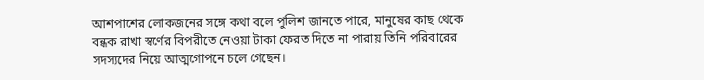আশপাশের লোকজনের সঙ্গে কথা বলে পুলিশ জানতে পারে, মানুষের কাছ থেকে বন্ধক রাখা স্বর্ণের বিপরীতে নেওয়া টাকা ফেরত দিতে না পারায় তিনি পরিবারের সদস্যদের নিয়ে আত্মগোপনে চলে গেছেন।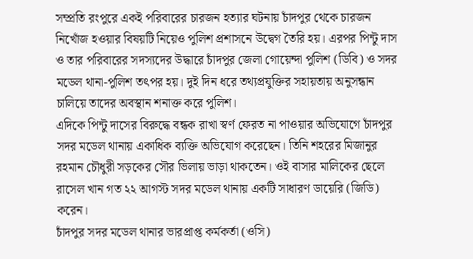সম্প্রতি রংপুরে একই পরিবারের চারজন হত্যার ঘটনায় চাঁদপুর থেকে চারজন নিখোঁজ হওয়ার বিষয়টি নিয়েও পুলিশ প্রশাসনে উদ্বেগ তৈরি হয়। এরপর পিন্টু দাস ও তার পরিবারের সদস্যদের উদ্ধারে চাঁদপুর জেলা গোয়েন্দা পুলিশ (ডিবি) ও সদর মডেল থানা-পুলিশ তৎপর হয়। দুই দিন ধরে তথ্যপ্রযুক্তির সহায়তায় অনুসন্ধান চালিয়ে তাদের অবস্থান শনাক্ত করে পুলিশ।
এদিকে পিন্টু দাসের বিরুদ্ধে বন্ধক রাখা স্বর্ণ ফেরত না পাওয়ার অভিযোগে চাঁদপুর সদর মডেল থানায় একাধিক ব্যক্তি অভিযোগ করেছেন। তিনি শহরের মিজানুর রহমান চৌধুরী সড়কের সৌর ভিলায় ভাড়া থাকতেন। ওই বাসার মালিকের ছেলে রাসেল খান গত ২২ আগস্ট সদর মডেল থানায় একটি সাধারণ ডায়েরি (জিডি) করেন।
চাঁদপুর সদর মডেল থানার ভারপ্রাপ্ত কর্মকর্তা (ওসি)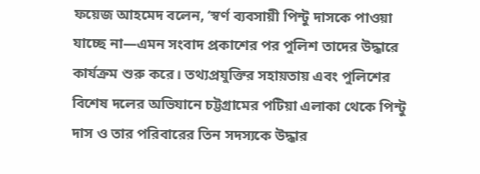ফয়েজ আহমেদ বলেন, ‘স্বর্ণ ব্যবসায়ী পিন্টু দাসকে পাওয়া যাচ্ছে না—এমন সংবাদ প্রকাশের পর পুলিশ তাদের উদ্ধারে কার্যক্রম শুরু করে। তথ্যপ্রযুক্তির সহায়তায় এবং পুলিশের বিশেষ দলের অভিযানে চট্টগ্রামের পটিয়া এলাকা থেকে পিন্টু দাস ও তার পরিবারের তিন সদস্যকে উদ্ধার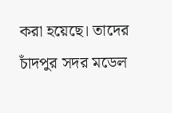করা হয়েছে। তাদের চাঁদপুর সদর মডেল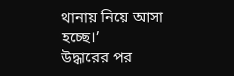থানায় নিয়ে আসা হচ্ছে।’
উদ্ধারের পর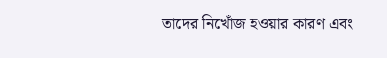তাদের নিখোঁজ হওয়ার কারণ এবং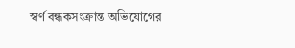স্বর্ণ বন্ধকসংক্রান্ত অভিযোগের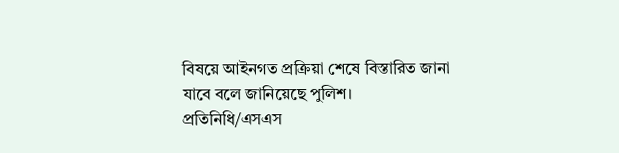বিষয়ে আইনগত প্রক্রিয়া শেষে বিস্তারিত জানা যাবে বলে জানিয়েছে পুলিশ।
প্রতিনিধি/এসএস